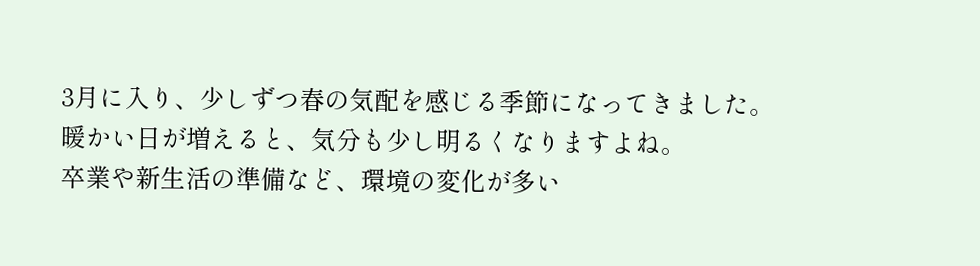3月に入り、少しずつ春の気配を感じる季節になってきました。
暖かい日が増えると、気分も少し明るくなりますよね。
卒業や新生活の準備など、環境の変化が多い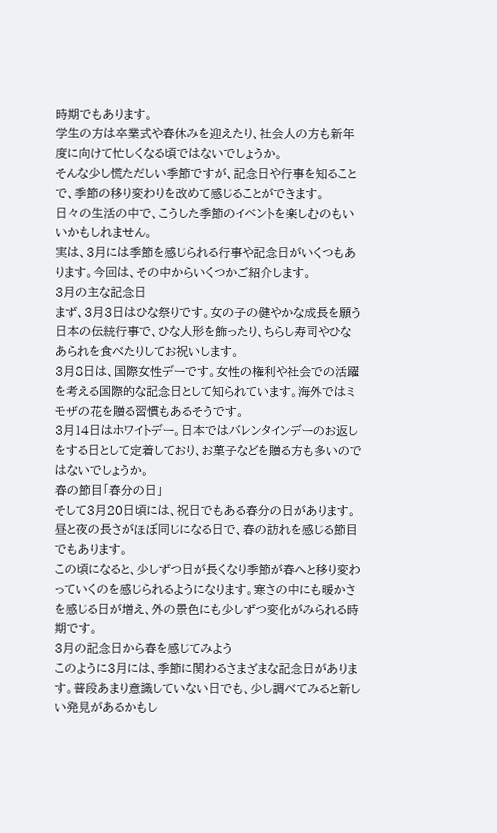時期でもあります。
学生の方は卒業式や春休みを迎えたり、社会人の方も新年度に向けて忙しくなる頃ではないでしょうか。
そんな少し慌ただしい季節ですが、記念日や行事を知ることで、季節の移り変わりを改めて感じることができます。
日々の生活の中で、こうした季節のイベントを楽しむのもいいかもしれません。
実は、3月には季節を感じられる行事や記念日がいくつもあります。今回は、その中からいくつかご紹介します。
3月の主な記念日
まず、3月3日はひな祭りです。女の子の健やかな成長を願う日本の伝統行事で、ひな人形を飾ったり、ちらし寿司やひなあられを食べたりしてお祝いします。
3月8日は、国際女性デーです。女性の権利や社会での活躍を考える国際的な記念日として知られています。海外ではミモザの花を贈る習慣もあるそうです。
3月14日はホワイトデー。日本ではバレンタインデーのお返しをする日として定着しており、お菓子などを贈る方も多いのではないでしょうか。
春の節目「春分の日」
そして3月20日頃には、祝日でもある春分の日があります。
昼と夜の長さがほぼ同じになる日で、春の訪れを感じる節目でもあります。
この頃になると、少しずつ日が長くなり季節が春へと移り変わっていくのを感じられるようになります。寒さの中にも暖かさを感じる日が増え、外の景色にも少しずつ変化がみられる時期です。
3月の記念日から春を感じてみよう
このように3月には、季節に関わるさまざまな記念日があります。普段あまり意識していない日でも、少し調べてみると新しい発見があるかもし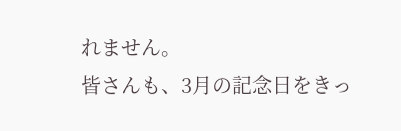れません。
皆さんも、3月の記念日をきっ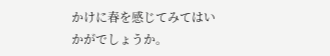かけに春を感じてみてはいかがでしょうか。